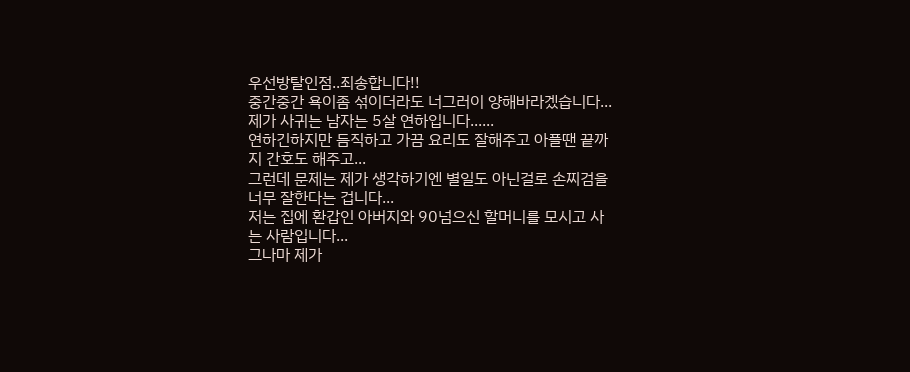우선방탈인점..죄송합니다!!
중간중간 욕이좀 섞이더라도 너그러이 양해바라겠습니다...
제가 사귀는 남자는 5살 연하입니다......
연하긴하지만 듬직하고 가끔 요리도 잘해주고 아플땐 끝까지 간호도 해주고...
그런데 문제는 제가 생각하기엔 별일도 아닌걸로 손찌검을 너무 잘한다는 겁니다...
저는 집에 환갑인 아버지와 90넘으신 할머니를 모시고 사는 사람입니다...
그나마 제가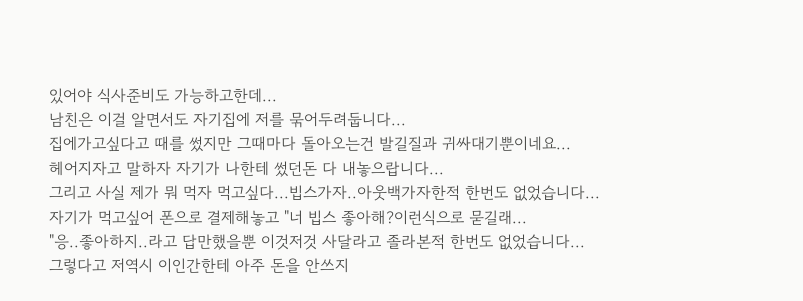있어야 식사준비도 가능하고한데...
남친은 이걸 알면서도 자기집에 저를 묶어두려둡니다...
집에가고싶다고 때를 썼지만 그때마다 돌아오는건 발길질과 귀싸대기뿐이네요...
헤어지자고 말하자 자기가 나한테 썼던돈 다 내놓으랍니다...
그리고 사실 제가 뭐 먹자 먹고싶다...빕스가자..아웃백가자한적 한번도 없었습니다...
자기가 먹고싶어 폰으로 결제해놓고 "너 빕스 좋아해?이런식으로 묻길래...
"응..좋아하지..라고 답만했을뿐 이것저것 사달라고 졸라본적 한번도 없었습니다...
그렇다고 저역시 이인간한테 아주 돈을 안쓰지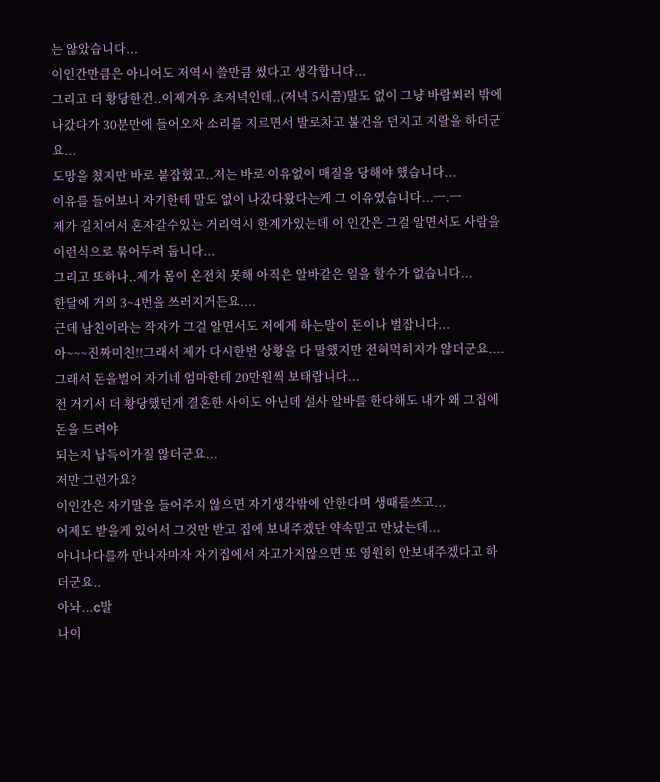는 않았습니다...
이인간만큼은 아니어도 저역시 쓸만큼 썼다고 생각합니다...
그리고 더 황당한건..이제겨우 초저녁인데..(저녁 5시쯤)말도 없이 그냥 바람쐬러 밖에 나갔다가 30분만에 들어오자 소리를 지르면서 발로차고 불건을 던지고 지랄을 하더군요...
도망을 쳤지만 바로 붙잡혔고..저는 바로 이유없이 매질을 당해야 했습니다...
이유를 들어보니 자기한테 말도 없이 나갔다왔다는게 그 이유였습니다...ㅡ.ㅡ
제가 길치여서 혼자갈수있는 거리역시 한계가있는데 이 인간은 그걸 알면서도 사람을 이런식으로 묶어두려 둡니다...
그리고 또하나..제가 몸이 온전치 못해 아직은 알바같은 일을 할수가 없습니다...
한달에 거의 3~4번을 쓰러지거든요....
근데 남친이라는 작자가 그걸 알면서도 저에게 하는말이 돈이나 벌잡니다...
아~~~진짜미친!!그래서 제가 다시한번 상황을 다 말했지만 전혀먹히지가 않더군요....
그래서 돈을벌어 자기네 엄마한테 20만원씩 보태랍니다...
전 거기서 더 황당했던게 결혼한 사이도 아닌데 설사 알바를 한다해도 내가 왜 그집에 돈을 드려야
되는지 납득이가질 않더군요...
저만 그런가요?
이인간은 자기말을 들어주지 않으면 자기생각밖에 안한다며 생때를쓰고...
어제도 받을게 있어서 그것만 받고 집에 보내주겠단 약속믿고 만났는데...
아니나다를까 만나자마자 자기집에서 자고가지않으면 또 영원히 안보내주겠다고 하더군요..
아놔...c발
나이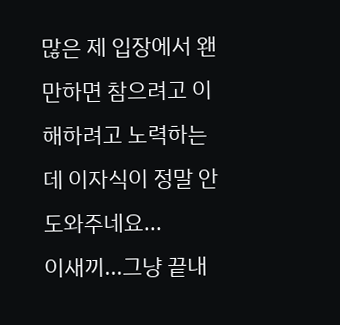많은 제 입장에서 왠만하면 참으려고 이해하려고 노력하는데 이자식이 정말 안도와주네요...
이새끼...그냥 끝내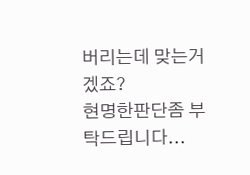버리는데 맞는거겠죠?
현명한판단좀 부탁드립니다...